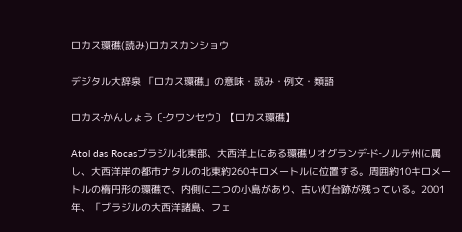ロカス環礁(読み)ロカスカンショウ

デジタル大辞泉 「ロカス環礁」の意味・読み・例文・類語

ロカス‐かんしょう〔‐クワンセウ〕【ロカス環礁】

Atol das Rocasブラジル北東部、大西洋上にある環礁リオグランデ‐ド‐ノルテ州に属し、大西洋岸の都市ナタルの北東約260キロメートルに位置する。周囲約10キロメートルの楕円形の環礁で、内側に二つの小島があり、古い灯台跡が残っている。2001年、「ブラジルの大西洋諸島、フェ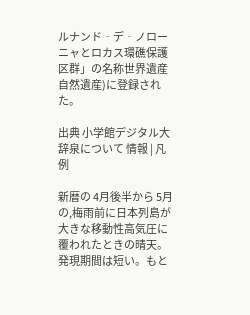ルナンド‐デ‐ノローニャとロカス環礁保護区群」の名称世界遺産自然遺産)に登録された。

出典 小学館デジタル大辞泉について 情報 | 凡例

新暦の 4月後半から 5月の,梅雨前に日本列島が大きな移動性高気圧に覆われたときの晴天。発現期間は短い。もと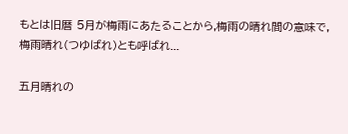もとは旧暦 5月が梅雨にあたることから,梅雨の晴れ間の意味で,梅雨晴れ(つゆばれ)とも呼ばれ...

五月晴れの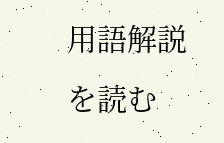用語解説を読む